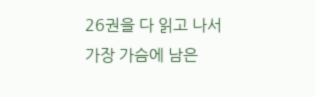26권을 다 읽고 나서 가장 가슴에 남은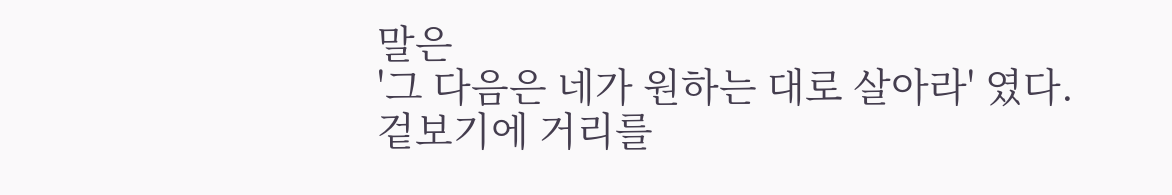말은
'그 다음은 네가 원하는 대로 살아라' 였다.
겉보기에 거리를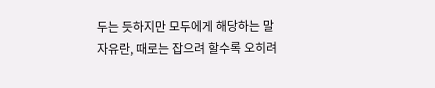두는 듯하지만 모두에게 해당하는 말
자유란, 때로는 잡으려 할수록 오히려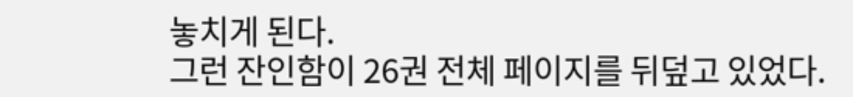놓치게 된다.
그런 잔인함이 26권 전체 페이지를 뒤덮고 있었다.